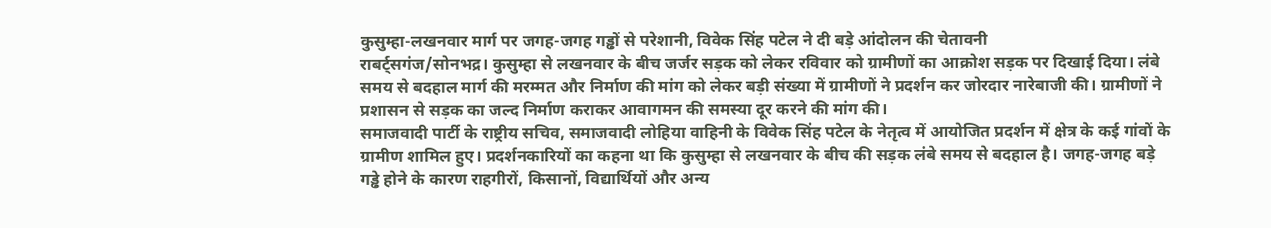कुसुम्हा-लखनवार मार्ग पर जगह-जगह गड्ढों से परेशानी, विवेक सिंह पटेल ने दी बड़े आंदोलन की चेतावनी
राबर्ट्सगंज/सोनभद्र। कुसुम्हा से लखनवार के बीच जर्जर सड़क को लेकर रविवार को ग्रामीणों का आक्रोश सड़क पर दिखाई दिया। लंबे समय से बदहाल मार्ग की मरम्मत और निर्माण की मांग को लेकर बड़ी संख्या में ग्रामीणों ने प्रदर्शन कर जोरदार नारेबाजी की। ग्रामीणों ने प्रशासन से सड़क का जल्द निर्माण कराकर आवागमन की समस्या दूर करने की मांग की।
समाजवादी पार्टी के राष्ट्रीय सचिव, समाजवादी लोहिया वाहिनी के विवेक सिंह पटेल के नेतृत्व में आयोजित प्रदर्शन में क्षेत्र के कई गांवों के ग्रामीण शामिल हुए। प्रदर्शनकारियों का कहना था कि कुसुम्हा से लखनवार के बीच की सड़क लंबे समय से बदहाल है। जगह-जगह बड़े गड्ढे होने के कारण राहगीरों, किसानों, विद्यार्थियों और अन्य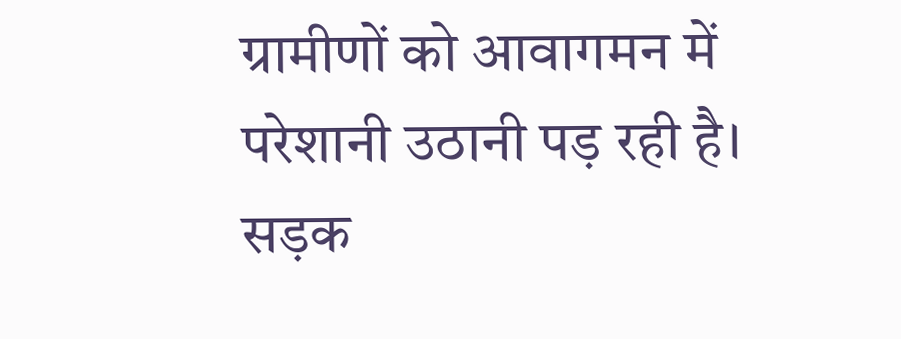ग्रामीणों को आवागमन में परेशानी उठानी पड़ रही है।
सड़क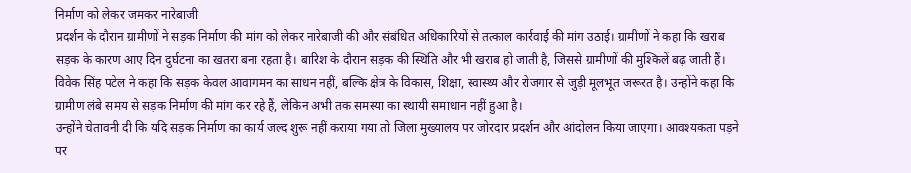निर्माण को लेकर जमकर नारेबाजी
प्रदर्शन के दौरान ग्रामीणों ने सड़क निर्माण की मांग को लेकर नारेबाजी की और संबंधित अधिकारियों से तत्काल कार्रवाई की मांग उठाई। ग्रामीणों ने कहा कि खराब सड़क के कारण आए दिन दुर्घटना का खतरा बना रहता है। बारिश के दौरान सड़क की स्थिति और भी खराब हो जाती है, जिससे ग्रामीणों की मुश्किलें बढ़ जाती हैं।
विवेक सिंह पटेल ने कहा कि सड़क केवल आवागमन का साधन नहीं, बल्कि क्षेत्र के विकास, शिक्षा, स्वास्थ्य और रोजगार से जुड़ी मूलभूत जरूरत है। उन्होंने कहा कि ग्रामीण लंबे समय से सड़क निर्माण की मांग कर रहे हैं, लेकिन अभी तक समस्या का स्थायी समाधान नहीं हुआ है।
उन्होंने चेतावनी दी कि यदि सड़क निर्माण का कार्य जल्द शुरू नहीं कराया गया तो जिला मुख्यालय पर जोरदार प्रदर्शन और आंदोलन किया जाएगा। आवश्यकता पड़ने पर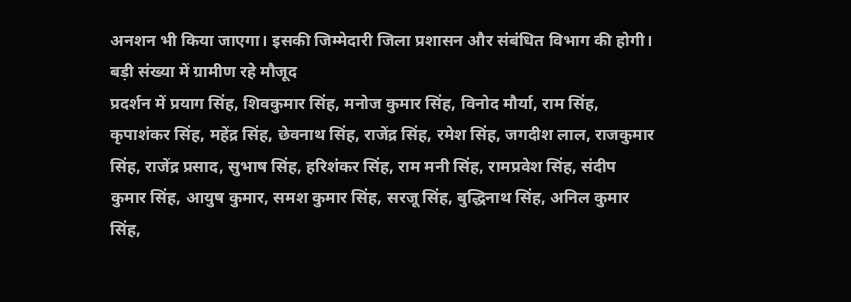अनशन भी किया जाएगा। इसकी जिम्मेदारी जिला प्रशासन और संबंधित विभाग की होगी।
बड़ी संख्या में ग्रामीण रहे मौजूद
प्रदर्शन में प्रयाग सिंह, शिवकुमार सिंह, मनोज कुमार सिंह, विनोद मौर्या, राम सिंह, कृपाशंकर सिंह, महेंद्र सिंह, छेवनाथ सिंह, राजेंद्र सिंह, रमेश सिंह, जगदीश लाल, राजकुमार सिंह, राजेंद्र प्रसाद, सुभाष सिंह, हरिशंकर सिंह, राम मनी सिंह, रामप्रवेश सिंह, संदीप कुमार सिंह, आयुष कुमार, समश कुमार सिंह, सरजू सिंह, बुद्धिनाथ सिंह, अनिल कुमार सिंह,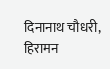दिनानाथ चौधरी, हिरामन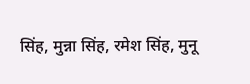सिंह, मुन्ना सिंह, रमेश सिंह, मुनू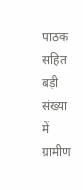पाठक सहित बड़ी संख्या में ग्रामीण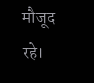मौजूद रहे।